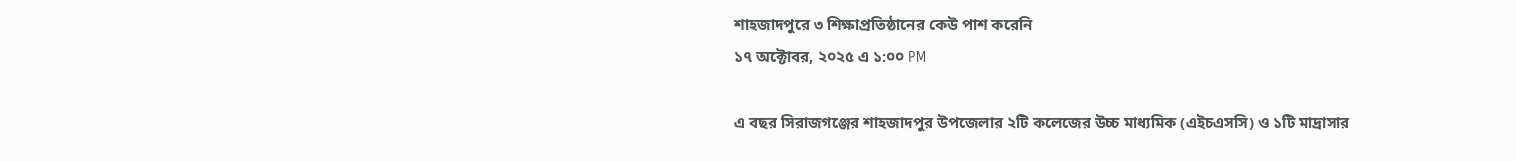শাহজাদপুরে ৩ শিক্ষাপ্রতিষ্ঠানের কেউ পাশ করেনি
১৭ অক্টোবর, ২০২৫ এ ১:০০ PM

এ বছর সিরাজগঞ্জের শাহজাদপুর উপজেলার ২টি কলেজের উচ্চ মাধ্যমিক (এইচএসসি) ও ১টি মাদ্রাসার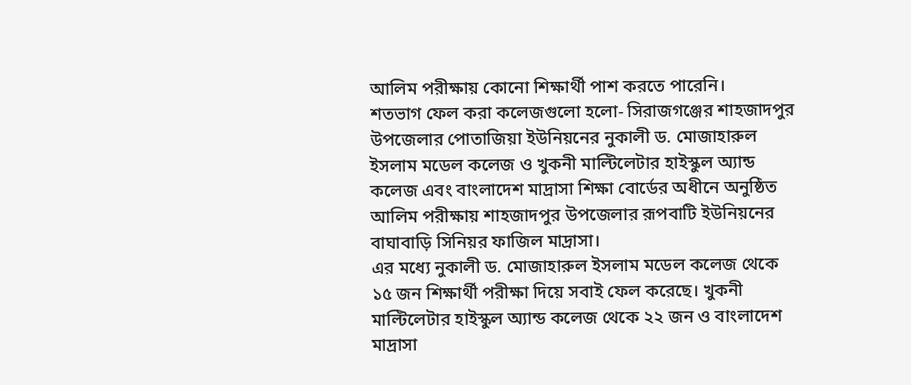আলিম পরীক্ষায় কোনো শিক্ষার্থী পাশ করতে পারেনি।
শতভাগ ফেল করা কলেজগুলো হলো- সিরাজগঞ্জের শাহজাদপুর উপজেলার পোতাজিয়া ইউনিয়নের নুকালী ড. মোজাহারুল ইসলাম মডেল কলেজ ও খুকনী মাল্টিলেটার হাইস্কুল অ্যান্ড কলেজ এবং বাংলাদেশ মাদ্রাসা শিক্ষা বোর্ডের অধীনে অনুষ্ঠিত আলিম পরীক্ষায় শাহজাদপুর উপজেলার রূপবাটি ইউনিয়নের বাঘাবাড়ি সিনিয়র ফাজিল মাদ্রাসা।
এর মধ্যে নুকালী ড. মোজাহারুল ইসলাম মডেল কলেজ থেকে ১৫ জন শিক্ষার্থী পরীক্ষা দিয়ে সবাই ফেল করেছে। খুকনী মাল্টিলেটার হাইস্কুল অ্যান্ড কলেজ থেকে ২২ জন ও বাংলাদেশ মাদ্রাসা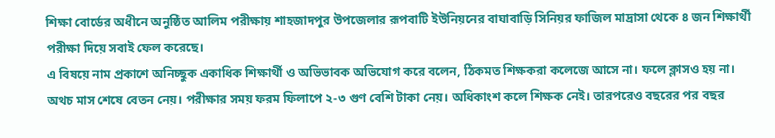শিক্ষা বোর্ডের অধীনে অনুষ্ঠিত আলিম পরীক্ষায় শাহজাদপুর উপজেলার রূপবাটি ইউনিয়নের বাঘাবাড়ি সিনিয়র ফাজিল মাদ্রাসা থেকে ৪ জন শিক্ষার্থী পরীক্ষা দিয়ে সবাই ফেল করেছে।
এ বিষয়ে নাম প্রকাশে অনিচ্ছুক একাধিক শিক্ষার্থী ও অভিভাবক অভিযোগ করে বলেন, ঠিকমত শিক্ষকরা কলেজে আসে না। ফলে ক্লাসও হয় না। অথচ মাস শেষে বেতন নেয়। পরীক্ষার সময় ফরম ফিলাপে ২-৩ গুণ বেশি টাকা নেয়। অধিকাংশ কলে শিক্ষক নেই। তারপরেও বছরের পর বছর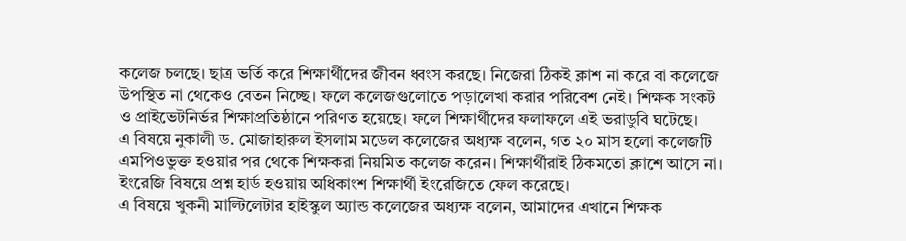কলেজ চলছে। ছাত্র ভর্তি করে শিক্ষার্থীদের জীবন ধ্বংস করছে। নিজেরা ঠিকই ক্লাশ না করে বা কলেজে উপস্থিত না থেকেও বেতন নিচ্ছে। ফলে কলেজগুলোতে পড়ালেখা করার পরিবেশ নেই। শিক্ষক সংকট ও প্রাইভেটনির্ভর শিক্ষাপ্রতিষ্ঠানে পরিণত হয়েছে। ফলে শিক্ষার্থীদের ফলাফলে এই ভরাডুবি ঘটেছে।
এ বিষয়ে নুকালী ড. মোজাহারুল ইসলাম মডেল কলেজের অধ্যক্ষ বলেন, গত ২০ মাস হলো কলেজটি এমপিওভুক্ত হওয়ার পর থেকে শিক্ষকরা নিয়মিত কলেজ করেন। শিক্ষার্থীরাই ঠিকমতো ক্লাশে আসে না। ইংরেজি বিষয়ে প্রশ্ন হার্ড হওয়ায় অধিকাংশ শিক্ষার্থী ইংরেজিতে ফেল করেছে।
এ বিষয়ে খুকনী মাল্টিলেটার হাইস্কুল অ্যান্ড কলেজের অধ্যক্ষ বলেন, আমাদের এখানে শিক্ষক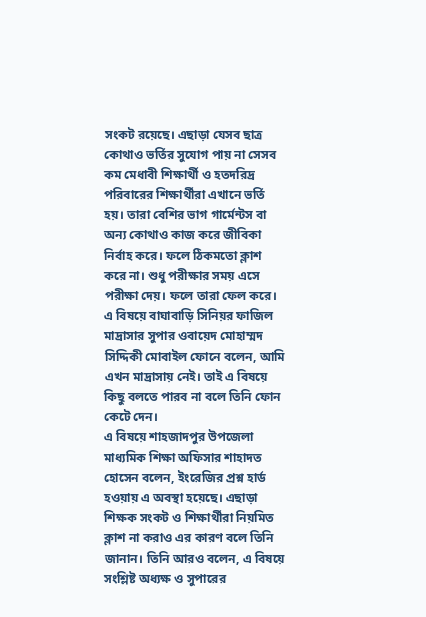সংকট রয়েছে। এছাড়া যেসব ছাত্র কোথাও ভর্তির সুযোগ পায় না সেসব কম মেধাবী শিক্ষার্থী ও হতদরিদ্র পরিবারের শিক্ষার্থীরা এখানে ভর্তি হয়। তারা বেশির ভাগ গার্মেন্টস বা অন্য কোথাও কাজ করে জীবিকা নির্বাহ করে। ফলে ঠিকমতো ক্লাশ করে না। শুধু পরীক্ষার সময় এসে পরীক্ষা দেয়। ফলে তারা ফেল করে।
এ বিষয়ে বাঘাবাড়ি সিনিয়র ফাজিল মাদ্রাসার সুপার ওবায়েদ মোহাম্মদ সিদ্দিকী মোবাইল ফোনে বলেন, আমি এখন মাদ্রাসায় নেই। তাই এ বিষয়ে কিছু বলতে পারব না বলে তিনি ফোন কেটে দেন।
এ বিষয়ে শাহজাদপুর উপজেলা মাধ্যমিক শিক্ষা অফিসার শাহাদত হোসেন বলেন, ইংরেজির প্রশ্ন হার্ড হওয়ায় এ অবস্থা হয়েছে। এছাড়া শিক্ষক সংকট ও শিক্ষার্থীরা নিয়মিত ক্লাশ না করাও এর কারণ বলে তিনি জানান। তিনি আরও বলেন, এ বিষয়ে সংশ্লিষ্ট অধ্যক্ষ ও সুপারের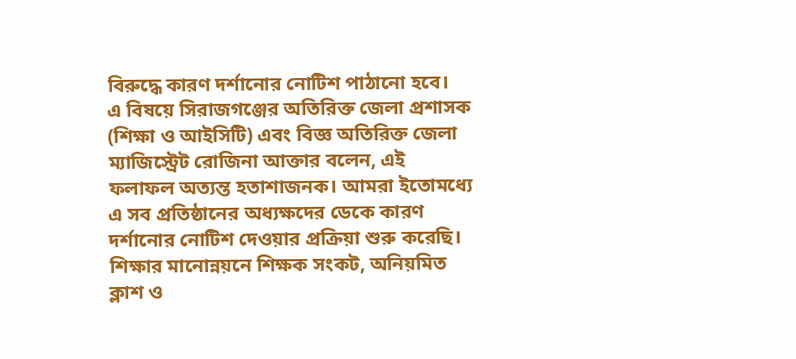বিরুদ্ধে কারণ দর্শানোর নোটিশ পাঠানো হবে।
এ বিষয়ে সিরাজগঞ্জের অতিরিক্ত জেলা প্রশাসক (শিক্ষা ও আইসিটি) এবং বিজ্ঞ অতিরিক্ত জেলা ম্যাজিস্ট্রেট রোজিনা আক্তার বলেন, এই ফলাফল অত্যন্ত হতাশাজনক। আমরা ইতোমধ্যে এ সব প্রতিষ্ঠানের অধ্যক্ষদের ডেকে কারণ দর্শানোর নোটিশ দেওয়ার প্রক্রিয়া শুরু করেছি। শিক্ষার মানোন্নয়নে শিক্ষক সংকট, অনিয়মিত ক্লাশ ও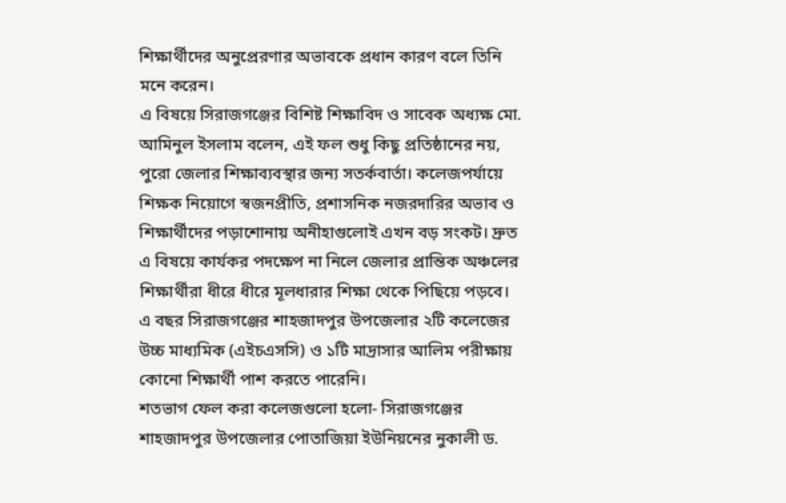শিক্ষার্থীদের অনুপ্রেরণার অভাবকে প্রধান কারণ বলে তিনি মনে করেন।
এ বিষয়ে সিরাজগঞ্জের বিশিষ্ট শিক্ষাবিদ ও সাবেক অধ্যক্ষ মো. আমিনুল ইসলাম বলেন, এই ফল শুধু কিছু প্রতিষ্ঠানের নয়, পুরো জেলার শিক্ষাব্যবস্থার জন্য সতর্কবার্তা। কলেজপর্যায়ে শিক্ষক নিয়োগে স্বজনপ্রীতি, প্রশাসনিক নজরদারির অভাব ও শিক্ষার্থীদের পড়াশোনায় অনীহাগুলোই এখন বড় সংকট। দ্রুত এ বিষয়ে কার্যকর পদক্ষেপ না নিলে জেলার প্রান্তিক অঞ্চলের শিক্ষার্থীরা ধীরে ধীরে মূলধারার শিক্ষা থেকে পিছিয়ে পড়বে।
এ বছর সিরাজগঞ্জের শাহজাদপুর উপজেলার ২টি কলেজের উচ্চ মাধ্যমিক (এইচএসসি) ও ১টি মাদ্রাসার আলিম পরীক্ষায় কোনো শিক্ষার্থী পাশ করতে পারেনি।
শতভাগ ফেল করা কলেজগুলো হলো- সিরাজগঞ্জের শাহজাদপুর উপজেলার পোতাজিয়া ইউনিয়নের নুকালী ড.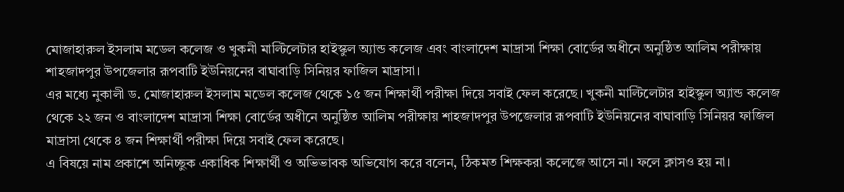মোজাহারুল ইসলাম মডেল কলেজ ও খুকনী মাল্টিলেটার হাইস্কুল অ্যান্ড কলেজ এবং বাংলাদেশ মাদ্রাসা শিক্ষা বোর্ডের অধীনে অনুষ্ঠিত আলিম পরীক্ষায় শাহজাদপুর উপজেলার রূপবাটি ইউনিয়নের বাঘাবাড়ি সিনিয়র ফাজিল মাদ্রাসা।
এর মধ্যে নুকালী ড. মোজাহারুল ইসলাম মডেল কলেজ থেকে ১৫ জন শিক্ষার্থী পরীক্ষা দিয়ে সবাই ফেল করেছে। খুকনী মাল্টিলেটার হাইস্কুল অ্যান্ড কলেজ থেকে ২২ জন ও বাংলাদেশ মাদ্রাসা শিক্ষা বোর্ডের অধীনে অনুষ্ঠিত আলিম পরীক্ষায় শাহজাদপুর উপজেলার রূপবাটি ইউনিয়নের বাঘাবাড়ি সিনিয়র ফাজিল মাদ্রাসা থেকে ৪ জন শিক্ষার্থী পরীক্ষা দিয়ে সবাই ফেল করেছে।
এ বিষয়ে নাম প্রকাশে অনিচ্ছুক একাধিক শিক্ষার্থী ও অভিভাবক অভিযোগ করে বলেন, ঠিকমত শিক্ষকরা কলেজে আসে না। ফলে ক্লাসও হয় না।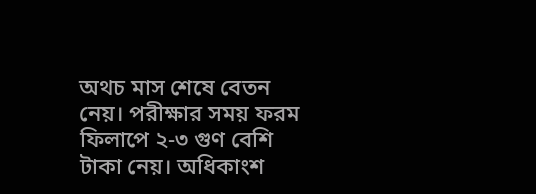অথচ মাস শেষে বেতন নেয়। পরীক্ষার সময় ফরম ফিলাপে ২-৩ গুণ বেশি টাকা নেয়। অধিকাংশ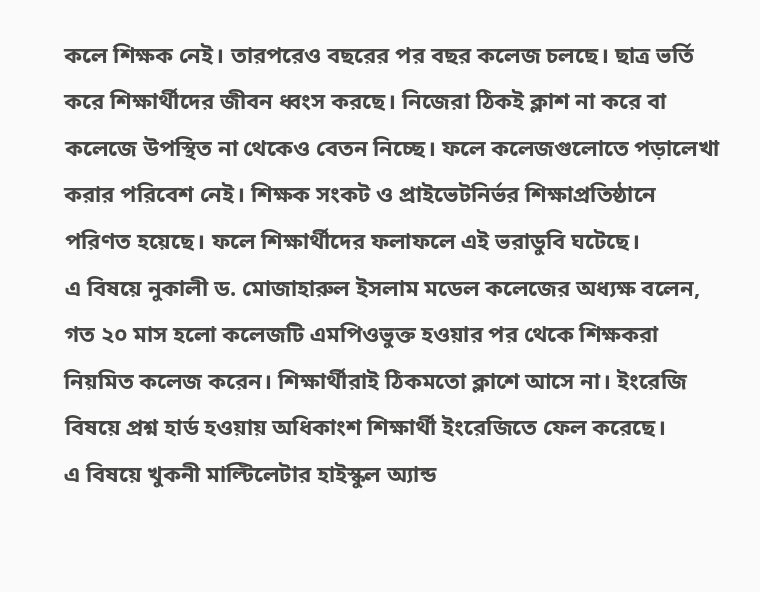কলে শিক্ষক নেই। তারপরেও বছরের পর বছর কলেজ চলছে। ছাত্র ভর্তি করে শিক্ষার্থীদের জীবন ধ্বংস করছে। নিজেরা ঠিকই ক্লাশ না করে বা কলেজে উপস্থিত না থেকেও বেতন নিচ্ছে। ফলে কলেজগুলোতে পড়ালেখা করার পরিবেশ নেই। শিক্ষক সংকট ও প্রাইভেটনির্ভর শিক্ষাপ্রতিষ্ঠানে পরিণত হয়েছে। ফলে শিক্ষার্থীদের ফলাফলে এই ভরাডুবি ঘটেছে।
এ বিষয়ে নুকালী ড. মোজাহারুল ইসলাম মডেল কলেজের অধ্যক্ষ বলেন, গত ২০ মাস হলো কলেজটি এমপিওভুক্ত হওয়ার পর থেকে শিক্ষকরা নিয়মিত কলেজ করেন। শিক্ষার্থীরাই ঠিকমতো ক্লাশে আসে না। ইংরেজি বিষয়ে প্রশ্ন হার্ড হওয়ায় অধিকাংশ শিক্ষার্থী ইংরেজিতে ফেল করেছে।
এ বিষয়ে খুকনী মাল্টিলেটার হাইস্কুল অ্যান্ড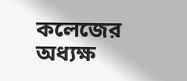কলেজের অধ্যক্ষ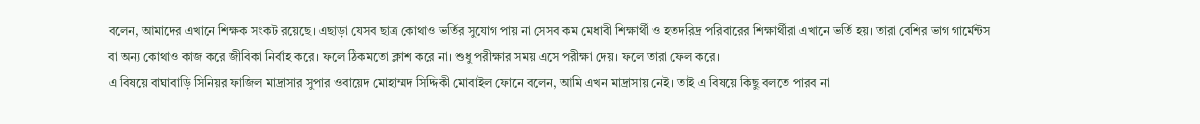বলেন, আমাদের এখানে শিক্ষক সংকট রয়েছে। এছাড়া যেসব ছাত্র কোথাও ভর্তির সুযোগ পায় না সেসব কম মেধাবী শিক্ষার্থী ও হতদরিদ্র পরিবারের শিক্ষার্থীরা এখানে ভর্তি হয়। তারা বেশির ভাগ গার্মেন্টস বা অন্য কোথাও কাজ করে জীবিকা নির্বাহ করে। ফলে ঠিকমতো ক্লাশ করে না। শুধু পরীক্ষার সময় এসে পরীক্ষা দেয়। ফলে তারা ফেল করে।
এ বিষয়ে বাঘাবাড়ি সিনিয়র ফাজিল মাদ্রাসার সুপার ওবায়েদ মোহাম্মদ সিদ্দিকী মোবাইল ফোনে বলেন, আমি এখন মাদ্রাসায় নেই। তাই এ বিষয়ে কিছু বলতে পারব না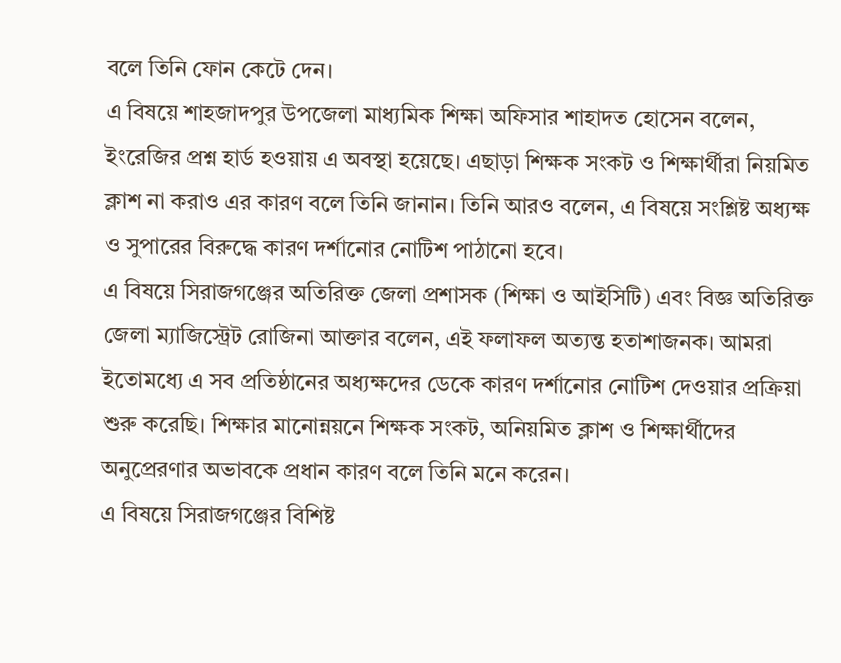বলে তিনি ফোন কেটে দেন।
এ বিষয়ে শাহজাদপুর উপজেলা মাধ্যমিক শিক্ষা অফিসার শাহাদত হোসেন বলেন, ইংরেজির প্রশ্ন হার্ড হওয়ায় এ অবস্থা হয়েছে। এছাড়া শিক্ষক সংকট ও শিক্ষার্থীরা নিয়মিত ক্লাশ না করাও এর কারণ বলে তিনি জানান। তিনি আরও বলেন, এ বিষয়ে সংশ্লিষ্ট অধ্যক্ষ ও সুপারের বিরুদ্ধে কারণ দর্শানোর নোটিশ পাঠানো হবে।
এ বিষয়ে সিরাজগঞ্জের অতিরিক্ত জেলা প্রশাসক (শিক্ষা ও আইসিটি) এবং বিজ্ঞ অতিরিক্ত জেলা ম্যাজিস্ট্রেট রোজিনা আক্তার বলেন, এই ফলাফল অত্যন্ত হতাশাজনক। আমরা ইতোমধ্যে এ সব প্রতিষ্ঠানের অধ্যক্ষদের ডেকে কারণ দর্শানোর নোটিশ দেওয়ার প্রক্রিয়া শুরু করেছি। শিক্ষার মানোন্নয়নে শিক্ষক সংকট, অনিয়মিত ক্লাশ ও শিক্ষার্থীদের অনুপ্রেরণার অভাবকে প্রধান কারণ বলে তিনি মনে করেন।
এ বিষয়ে সিরাজগঞ্জের বিশিষ্ট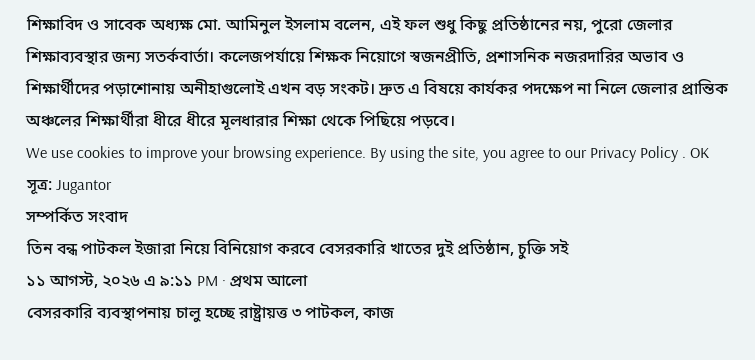শিক্ষাবিদ ও সাবেক অধ্যক্ষ মো. আমিনুল ইসলাম বলেন, এই ফল শুধু কিছু প্রতিষ্ঠানের নয়, পুরো জেলার শিক্ষাব্যবস্থার জন্য সতর্কবার্তা। কলেজপর্যায়ে শিক্ষক নিয়োগে স্বজনপ্রীতি, প্রশাসনিক নজরদারির অভাব ও শিক্ষার্থীদের পড়াশোনায় অনীহাগুলোই এখন বড় সংকট। দ্রুত এ বিষয়ে কার্যকর পদক্ষেপ না নিলে জেলার প্রান্তিক অঞ্চলের শিক্ষার্থীরা ধীরে ধীরে মূলধারার শিক্ষা থেকে পিছিয়ে পড়বে।
We use cookies to improve your browsing experience. By using the site, you agree to our Privacy Policy . OK
সূত্র: Jugantor
সম্পর্কিত সংবাদ
তিন বন্ধ পাটকল ইজারা নিয়ে বিনিয়োগ করবে বেসরকারি খাতের দুই প্রতিষ্ঠান, চুক্তি সই
১১ আগস্ট, ২০২৬ এ ৯:১১ PM · প্রথম আলো
বেসরকারি ব্যবস্থাপনায় চালু হচ্ছে রাষ্ট্রায়ত্ত ৩ পাটকল, কাজ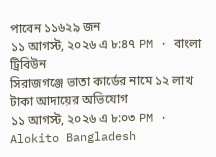পাবেন ১১৬২৯ জন
১১ আগস্ট, ২০২৬ এ ৮:৪৭ PM · বাংলা ট্রিবিউন
সিরাজগঞ্জে ভাতা কার্ডের নামে ১২ লাখ টাকা আদায়ের অভিযোগ
১১ আগস্ট, ২০২৬ এ ৮:০৩ PM · Alokito Bangladesh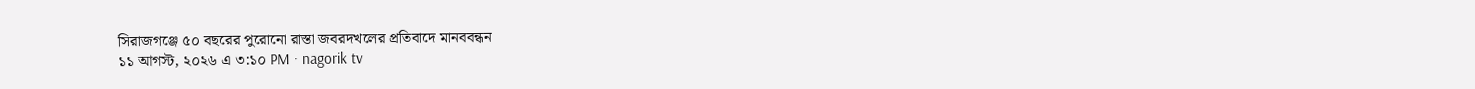সিরাজগঞ্জে ৫০ বছরের পুরোনো রাস্তা জবরদখলের প্রতিবাদে মানববন্ধন
১১ আগস্ট, ২০২৬ এ ৩:১০ PM · nagorik tv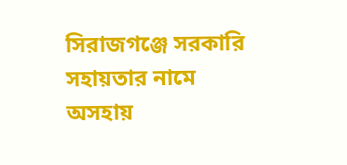সিরাজগঞ্জে সরকারি সহায়তার নামে অসহায়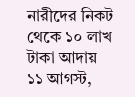নারীদের নিকট থেকে ১০ লাখ টাকা আদায়
১১ আগস্ট,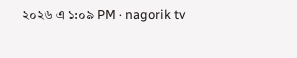২০২৬ এ ১:০৯ PM · nagorik tv